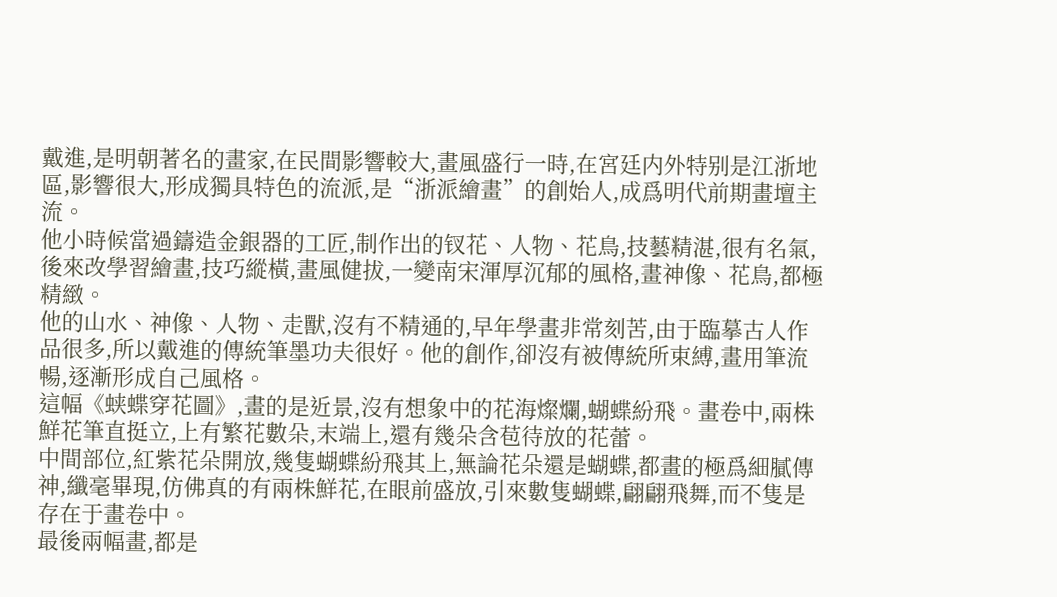戴進,是明朝著名的畫家,在民間影響較大,畫風盛行一時,在宮廷内外特别是江浙地區,影響很大,形成獨具特色的流派,是“浙派繪畫”的創始人,成爲明代前期畫壇主流。
他小時候當過鑄造金銀器的工匠,制作出的钗花、人物、花鳥,技藝精湛,很有名氣,後來改學習繪畫,技巧縱橫,畫風健拔,一變南宋渾厚沉郁的風格,畫神像、花鳥,都極精緻。
他的山水、神像、人物、走獸,沒有不精通的,早年學畫非常刻苦,由于臨摹古人作品很多,所以戴進的傳統筆墨功夫很好。他的創作,卻沒有被傳統所束縛,畫用筆流暢,逐漸形成自己風格。
這幅《蛱蝶穿花圖》,畫的是近景,沒有想象中的花海燦爛,蝴蝶紛飛。畫卷中,兩株鮮花筆直挺立,上有繁花數朵,末端上,還有幾朵含苞待放的花蕾。
中間部位,紅紫花朵開放,幾隻蝴蝶紛飛其上,無論花朵還是蝴蝶,都畫的極爲細膩傳神,纖毫畢現,仿佛真的有兩株鮮花,在眼前盛放,引來數隻蝴蝶,翩翩飛舞,而不隻是存在于畫卷中。
最後兩幅畫,都是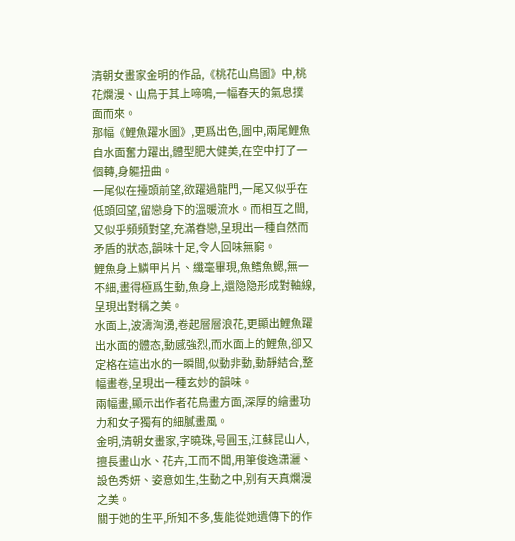清朝女畫家金明的作品,《桃花山鳥圖》中,桃花爛漫、山鳥于其上啼鳴,一幅春天的氣息撲面而來。
那幅《鯉魚躍水圖》,更爲出色,圖中,兩尾鯉魚自水面奮力躍出,體型肥大健美,在空中打了一個轉,身軀扭曲。
一尾似在擡頭前望,欲躍過龍門,一尾又似乎在低頭回望,留戀身下的溫暖流水。而相互之間,又似乎頻頻對望,充滿眷戀,呈現出一種自然而矛盾的狀态,韻味十足,令人回味無窮。
鯉魚身上鱗甲片片、纖毫畢現,魚鳍魚鰓,無一不細,畫得極爲生動,魚身上,還隐隐形成對軸線,呈現出對稱之美。
水面上,波濤洶湧,卷起層層浪花,更顯出鯉魚躍出水面的體态,動感強烈,而水面上的鯉魚,卻又定格在這出水的一瞬間,似動非動,動靜結合,整幅畫卷,呈現出一種玄妙的韻味。
兩幅畫,顯示出作者花鳥畫方面,深厚的繪畫功力和女子獨有的細膩畫風。
金明,清朝女畫家,字曉珠,号圓玉,江蘇昆山人,擅長畫山水、花卉,工而不闆,用筆俊逸潇灑、設色秀妍、姿意如生,生動之中,别有天真爛漫之美。
關于她的生平,所知不多,隻能從她遺傳下的作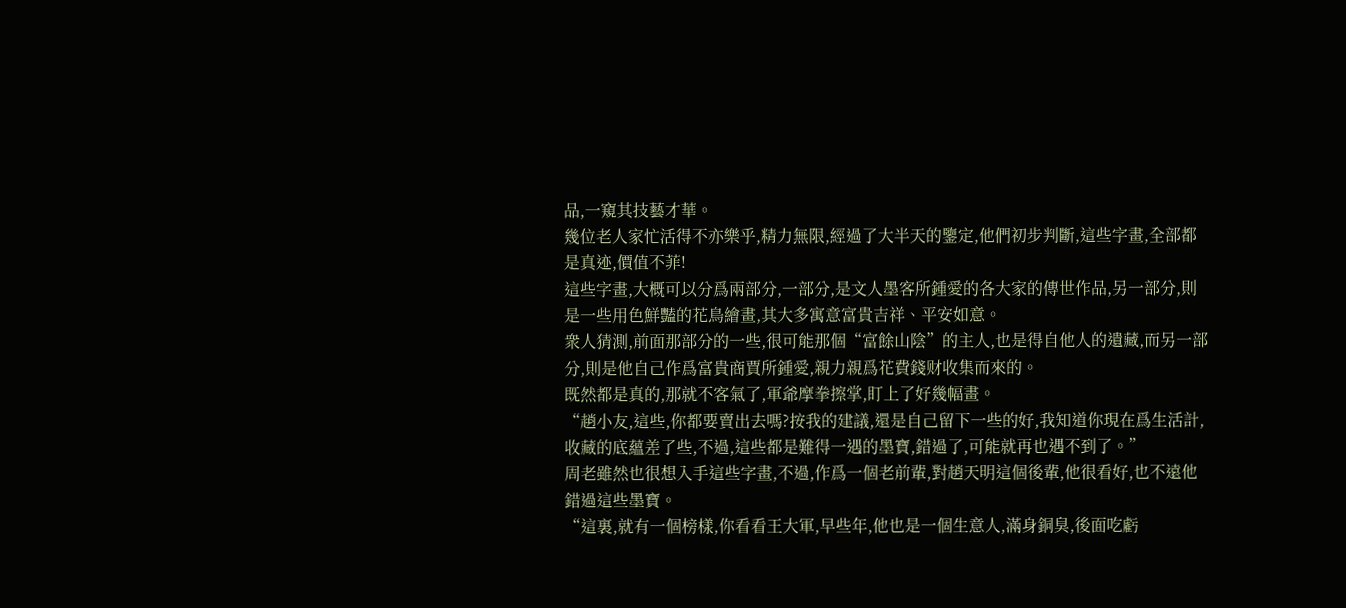品,一窺其技藝才華。
幾位老人家忙活得不亦樂乎,精力無限,經過了大半天的鑒定,他們初步判斷,這些字畫,全部都是真迹,價值不菲!
這些字畫,大概可以分爲兩部分,一部分,是文人墨客所鍾愛的各大家的傳世作品,另一部分,則是一些用色鮮豔的花鳥繪畫,其大多寓意富貴吉祥、平安如意。
衆人猜測,前面那部分的一些,很可能那個“富餘山陰”的主人,也是得自他人的遺藏,而另一部分,則是他自己作爲富貴商賈所鍾愛,親力親爲花費錢财收集而來的。
既然都是真的,那就不客氣了,軍爺摩拳擦掌,盯上了好幾幅畫。
“趙小友,這些,你都要賣出去嗎?按我的建議,還是自己留下一些的好,我知道你現在爲生活計,收藏的底蘊差了些,不過,這些都是難得一遇的墨寶,錯過了,可能就再也遇不到了。”
周老雖然也很想入手這些字畫,不過,作爲一個老前輩,對趙天明這個後輩,他很看好,也不遠他錯過這些墨寶。
“這裏,就有一個榜樣,你看看王大軍,早些年,他也是一個生意人,滿身銅臭,後面吃虧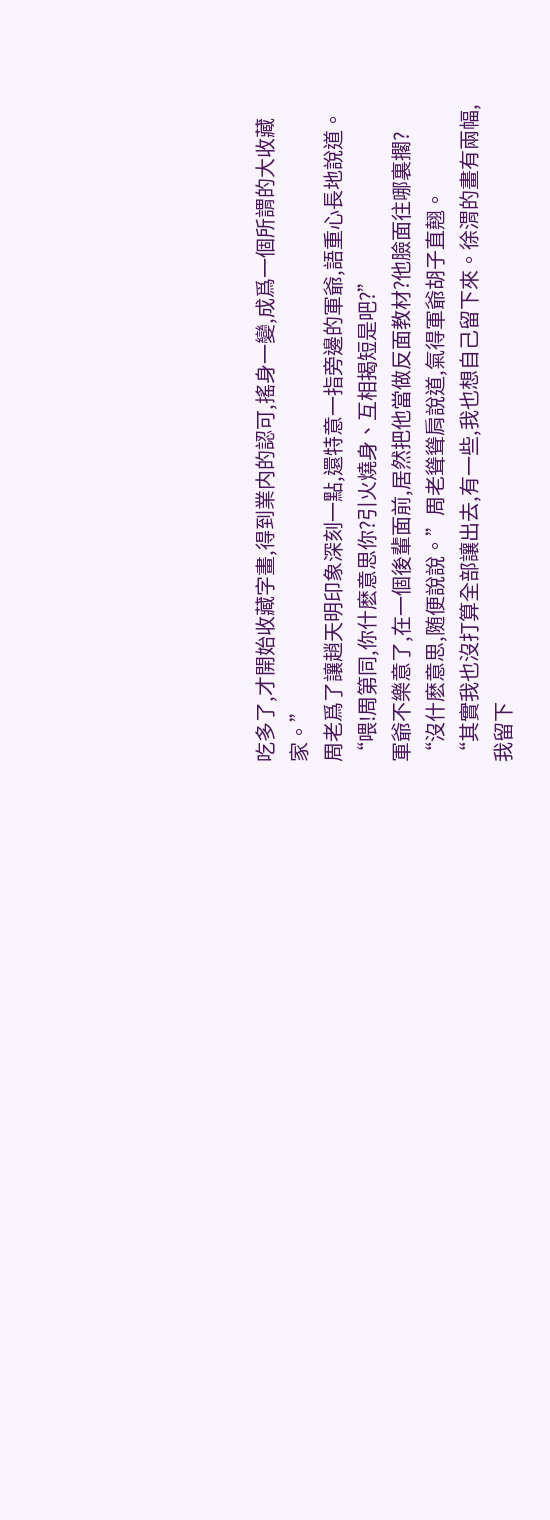吃多了,才開始收藏字畫,得到業内的認可,搖身一變,成爲一個所謂的大收藏家。”
周老爲了讓趙天明印象深刻一點,還特意一指旁邊的軍爺,語重心長地說道。
“喂!周第同,你什麽意思你?引火燒身、互相揭短是吧?”
軍爺不樂意了,在一個後輩面前,居然把他當做反面教材?他臉面往哪裏擱?
“沒什麽意思,随便說說。”周老聳聳肩說道,氣得軍爺胡子直翹。
“其實我也沒打算全部讓出去,有一些,我也想自己留下來。徐渭的畫有兩幅,我留下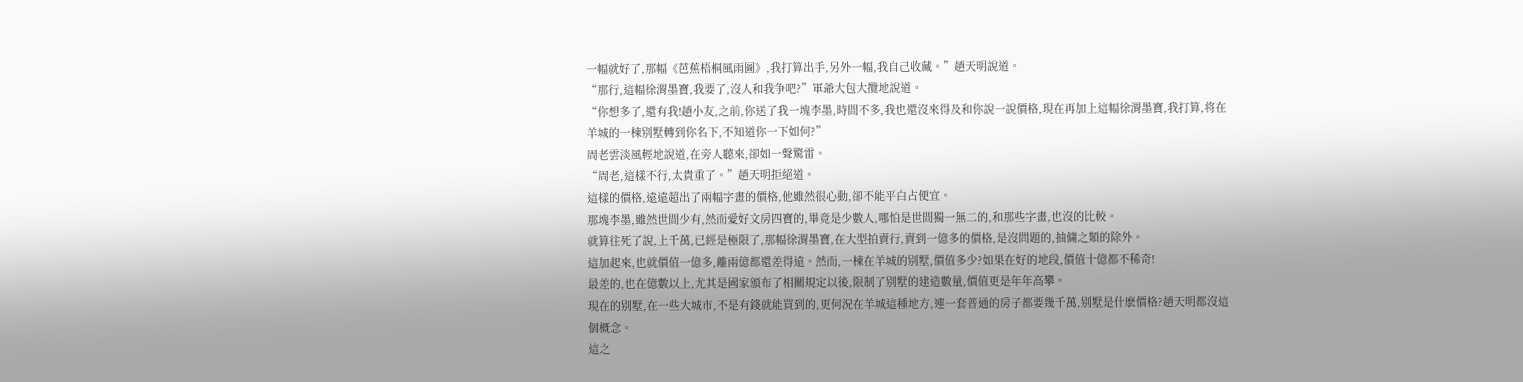一幅就好了,那幅《芭蕉梧桐風雨圖》,我打算出手,另外一幅,我自己收藏。”趙天明說道。
“那行,這幅徐渭墨寶,我要了,沒人和我争吧?”軍爺大包大攬地說道。
“你想多了,還有我!趙小友,之前,你送了我一塊李墨,時間不多,我也還沒來得及和你說一說價格,現在再加上這幅徐渭墨寶,我打算,将在羊城的一棟别墅轉到你名下,不知道你一下如何?”
周老雲淡風輕地說道,在旁人聽來,卻如一聲驚雷。
“周老,這樣不行,太貴重了。”趙天明拒絕道。
這樣的價格,遠遠超出了兩幅字畫的價格,他雖然很心動,卻不能平白占便宜。
那塊李墨,雖然世間少有,然而愛好文房四寶的,畢竟是少數人,哪怕是世間獨一無二的,和那些字畫,也沒的比較。
就算往死了說,上千萬,已經是極限了,那幅徐渭墨寶,在大型拍賣行,賣到一億多的價格,是沒問題的,抽傭之類的除外。
這加起來,也就價值一億多,離兩億都還差得遠。然而,一棟在羊城的别墅,價值多少?如果在好的地段,價值十億都不稀奇!
最差的,也在億數以上,尤其是國家頒布了相關規定以後,限制了别墅的建造數量,價值更是年年高攀。
現在的别墅,在一些大城市,不是有錢就能買到的,更何況在羊城這種地方,連一套普通的房子都要幾千萬,别墅是什麽價格?趙天明都沒這個概念。
這之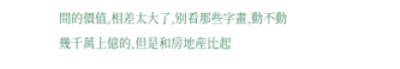間的價值,相差太大了,别看那些字畫,動不動幾千萬上億的,但是和房地産比起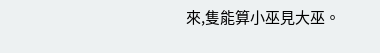來,隻能算小巫見大巫。